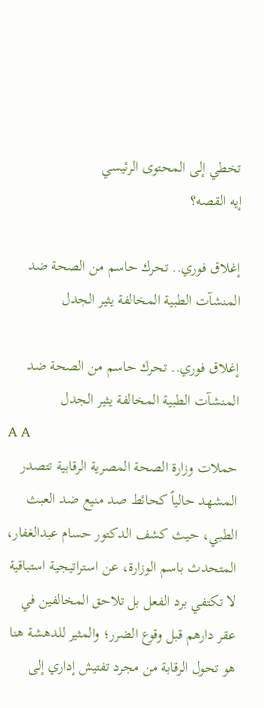تخطي إلى المحتوى الرئيسي
إيه القصه؟

إغلاق فوري.. تحرك حاسم من الصحة ضد المنشآت الطبية المخالفة يثير الجدل

إغلاق فوري.. تحرك حاسم من الصحة ضد المنشآت الطبية المخالفة يثير الجدل
A A
حملات وزارة الصحة المصرية الرقابية تتصدر المشهد حالياً كحائط صد منيع ضد العبث الطبي، حيث كشف الدكتور حسام عبدالغفار، المتحدث باسم الوزارة، عن استراتيجية استباقية لا تكتفي برد الفعل بل تلاحق المخالفين في عقر دارهم قبل وقوع الضرر؛ والمثير للدهشة هنا هو تحول الرقابة من مجرد تفتيش إداري إلى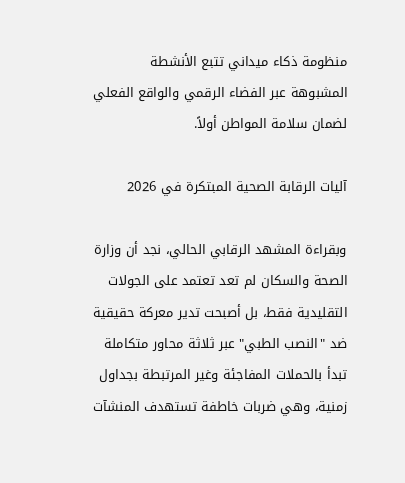منظومة ذكاء ميداني تتبع الأنشطة المشبوهة عبر الفضاء الرقمي والواقع الفعلي لضمان سلامة المواطن أولاً.

آليات الرقابة الصحية المبتكرة في 2026

وبقراءة المشهد الرقابي الحالي، نجد أن وزارة الصحة والسكان لم تعد تعتمد على الجولات التقليدية فقط، بل أصبحت تدير معركة حقيقية ضد "النصب الطبي" عبر ثلاثة محاور متكاملة تبدأ بالحملات المفاجئة وغير المرتبطة بجداول زمنية، وهي ضربات خاطفة تستهدف المنشآت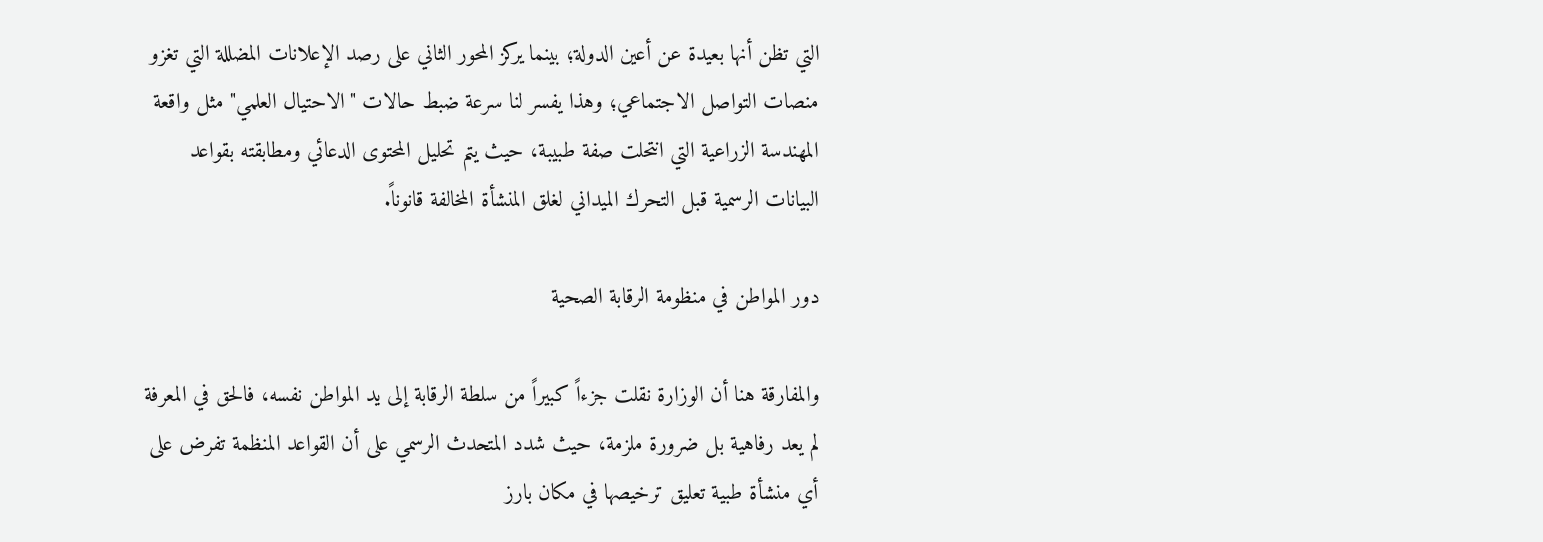التي تظن أنها بعيدة عن أعين الدولة؛ بينما يركز المحور الثاني على رصد الإعلانات المضللة التي تغزو منصات التواصل الاجتماعي؛ وهذا يفسر لنا سرعة ضبط حالات "الاحتيال العلمي" مثل واقعة المهندسة الزراعية التي انتحلت صفة طبيبة، حيث يتم تحليل المحتوى الدعائي ومطابقته بقواعد البيانات الرسمية قبل التحرك الميداني لغلق المنشأة المخالفة قانوناً.

دور المواطن في منظومة الرقابة الصحية

والمفارقة هنا أن الوزارة نقلت جزءاً كبيراً من سلطة الرقابة إلى يد المواطن نفسه، فالحق في المعرفة لم يعد رفاهية بل ضرورة ملزمة، حيث شدد المتحدث الرسمي على أن القواعد المنظمة تفرض على أي منشأة طبية تعليق ترخيصها في مكان بارز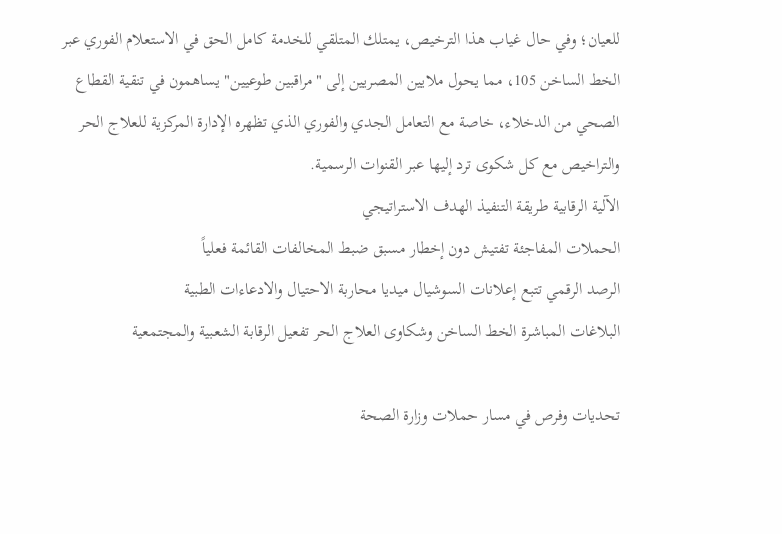للعيان؛ وفي حال غياب هذا الترخيص، يمتلك المتلقي للخدمة كامل الحق في الاستعلام الفوري عبر الخط الساخن 105، مما يحول ملايين المصريين إلى "مراقبين طوعيين" يساهمون في تنقية القطاع الصحي من الدخلاء، خاصة مع التعامل الجدي والفوري الذي تظهره الإدارة المركزية للعلاج الحر والتراخيص مع كل شكوى ترد إليها عبر القنوات الرسمية.
الآلية الرقابية طريقة التنفيذ الهدف الاستراتيجي
الحملات المفاجئة تفتيش دون إخطار مسبق ضبط المخالفات القائمة فعلياً
الرصد الرقمي تتبع إعلانات السوشيال ميديا محاربة الاحتيال والادعاءات الطبية
البلاغات المباشرة الخط الساخن وشكاوى العلاج الحر تفعيل الرقابة الشعبية والمجتمعية

تحديات وفرص في مسار حملات وزارة الصحة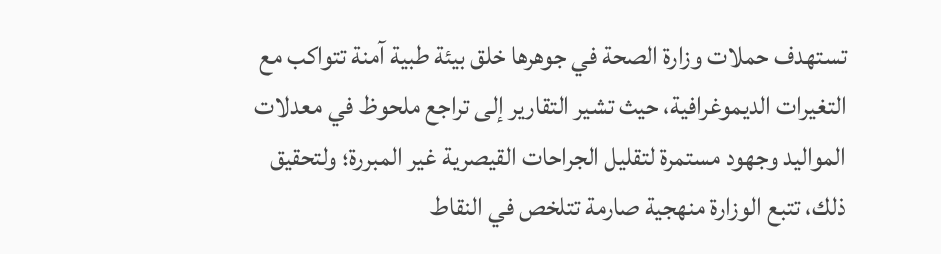تستهدف حملات وزارة الصحة في جوهرها خلق بيئة طبية آمنة تتواكب مع التغيرات الديموغرافية، حيث تشير التقارير إلى تراجع ملحوظ في معدلات المواليد وجهود مستمرة لتقليل الجراحات القيصرية غير المبررة؛ ولتحقيق ذلك، تتبع الوزارة منهجية صارمة تتلخص في النقاط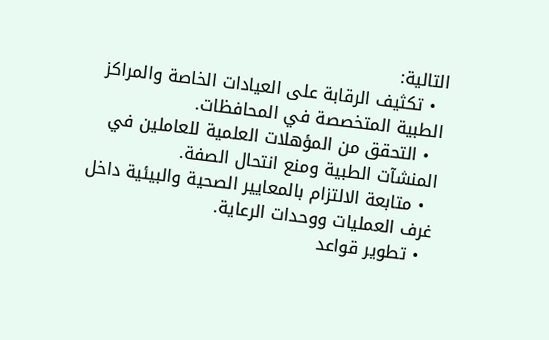التالية:
  • تكثيف الرقابة على العيادات الخاصة والمراكز الطبية المتخصصة في المحافظات.
  • التحقق من المؤهلات العلمية للعاملين في المنشآت الطبية ومنع انتحال الصفة.
  • متابعة الالتزام بالمعايير الصحية والبيئية داخل غرف العمليات ووحدات الرعاية.
  • تطوير قواعد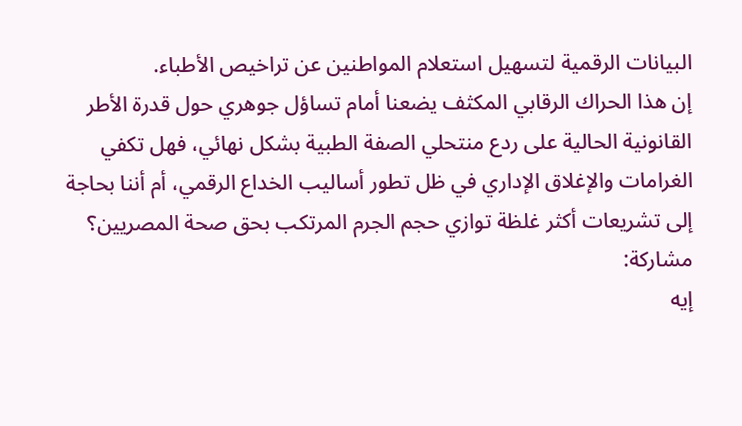البيانات الرقمية لتسهيل استعلام المواطنين عن تراخيص الأطباء.
إن هذا الحراك الرقابي المكثف يضعنا أمام تساؤل جوهري حول قدرة الأطر القانونية الحالية على ردع منتحلي الصفة الطبية بشكل نهائي، فهل تكفي الغرامات والإغلاق الإداري في ظل تطور أساليب الخداع الرقمي، أم أننا بحاجة إلى تشريعات أكثر غلظة توازي حجم الجرم المرتكب بحق صحة المصريين؟
مشاركة:
إيه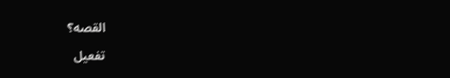القصه؟

تفعيل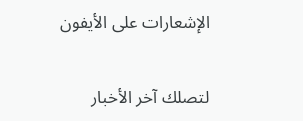الإشعارات على الأيفون

لتصلك آخر الأخبار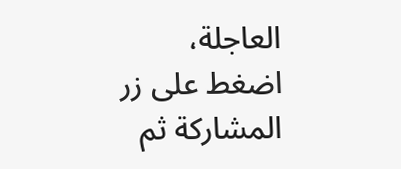العاجلة، اضغط على زر المشاركة ثم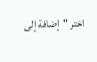اختر "إضافة إلى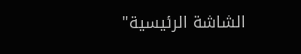الشاشة الرئيسية"